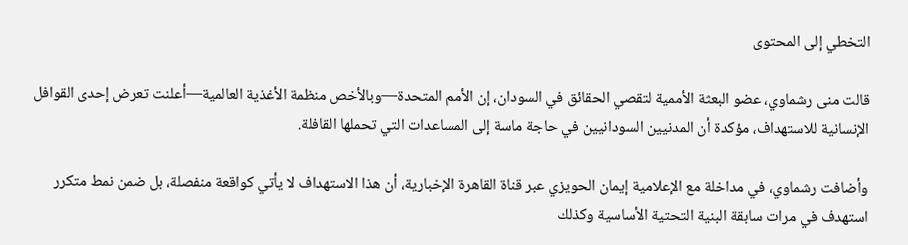التخطي إلى المحتوى

قالت منى رشماوي، عضو البعثة الأممية لتقصي الحقائق في السودان، إن الأمم المتحدة—وبالأخص منظمة الأغذية العالمية—أعلنت تعرض إحدى القوافل الإنسانية للاستهداف، مؤكدة أن المدنيين السودانيين في حاجة ماسة إلى المساعدات التي تحملها القافلة.

وأضافت رشماوي، في مداخلة مع الإعلامية إيمان الحويزي عبر قناة القاهرة الإخبارية، أن هذا الاستهداف لا يأتي كواقعة منفصلة، بل ضمن نمط متكرر استهدف في مرات سابقة البنية التحتية الأساسية وكذلك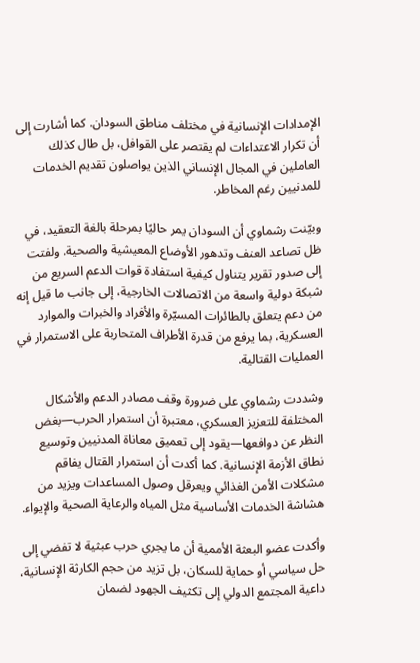الإمدادات الإنسانية في مختلف مناطق السودان. كما أشارت إلى أن تكرار الاعتداءات لم يقتصر على القوافل، بل طال كذلك العاملين في المجال الإنساني الذين يواصلون تقديم الخدمات للمدنيين رغم المخاطر.

وبيّنت رشماوي أن السودان يمر حاليًا بمرحلة بالغة التعقيد، في ظل تصاعد العنف وتدهور الأوضاع المعيشية والصحية. ولفتت إلى صدور تقرير يتناول كيفية استفادة قوات الدعم السريع من شبكة دولية واسعة من الاتصالات الخارجية، إلى جانب ما قيل إنه من دعم يتعلق بالطائرات المسيّرة والأفراد والخبرات والموارد العسكرية، بما يرفع من قدرة الأطراف المتحاربة على الاستمرار في العمليات القتالية.

وشددت رشماوي على ضرورة وقف مصادر الدعم والأشكال المختلفة للتعزيز العسكري، معتبرة أن استمرار الحرب—بغض النظر عن دوافعها—يقود إلى تعميق معاناة المدنيين وتوسيع نطاق الأزمة الإنسانية. كما أكدت أن استمرار القتال يفاقم مشكلات الأمن الغذائي ويعرقل وصول المساعدات ويزيد من هشاشة الخدمات الأساسية مثل المياه والرعاية الصحية والإيواء.

وأكدت عضو البعثة الأممية أن ما يجري حرب عبثية لا تفضي إلى حل سياسي أو حماية للسكان، بل تزيد من حجم الكارثة الإنسانية، داعية المجتمع الدولي إلى تكثيف الجهود لضمان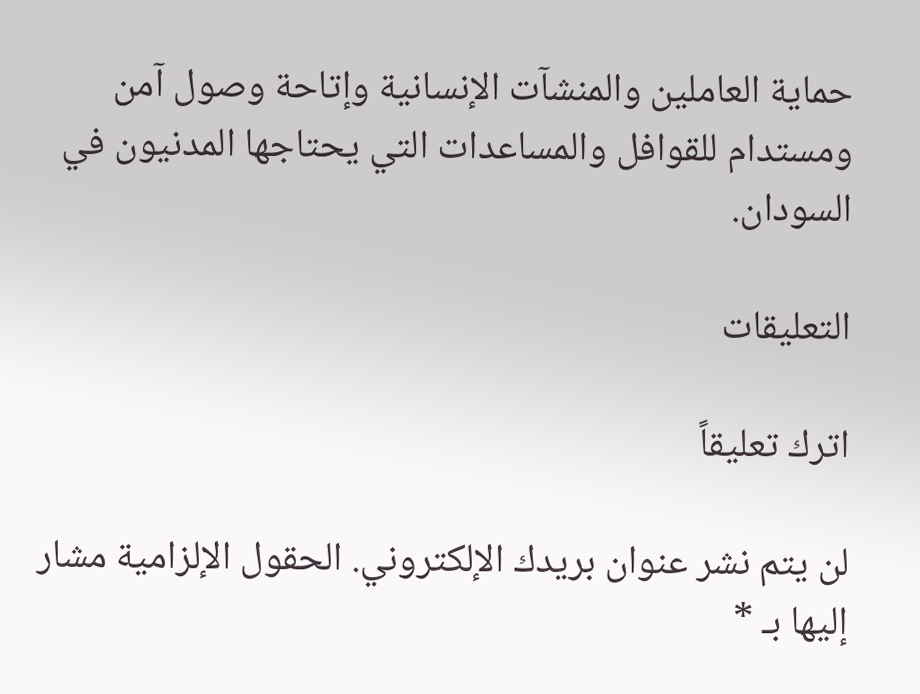حماية العاملين والمنشآت الإنسانية وإتاحة وصول آمن ومستدام للقوافل والمساعدات التي يحتاجها المدنيون في السودان.

التعليقات

اترك تعليقاً

لن يتم نشر عنوان بريدك الإلكتروني. الحقول الإلزامية مشار إليها بـ *